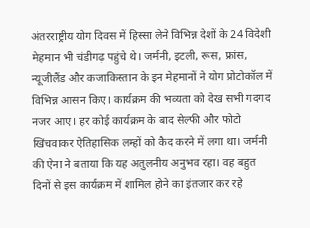अंतरराष्ट्रीय योग दिवस में हिस्सा लेने विभिन्न देशों के 24 विदेशी मेहमान भी चंडीगढ़ पहुंचे थे। जर्मनी, इटली, रूस, फ्रांस, न्यूजीलैंड और कजाकिस्तान के इन मेहमानों ने योग प्रोटोकॉल में विभिन्न आसन किए। कार्यक्रम की भव्यता को देख सभी गदगद नजर आए। हर कोई कार्यक्रम के बाद सेल्फी और फोटो खिंचवाकर ऐतिहासिक लम्हों को कैद करने में लगा था। जर्मनी की ऐना ने बताया कि यह अतुलनीय अनुभव रहा। वह बहुत दिनों से इस कार्यक्रम में शामिल होने का इंतजार कर रहे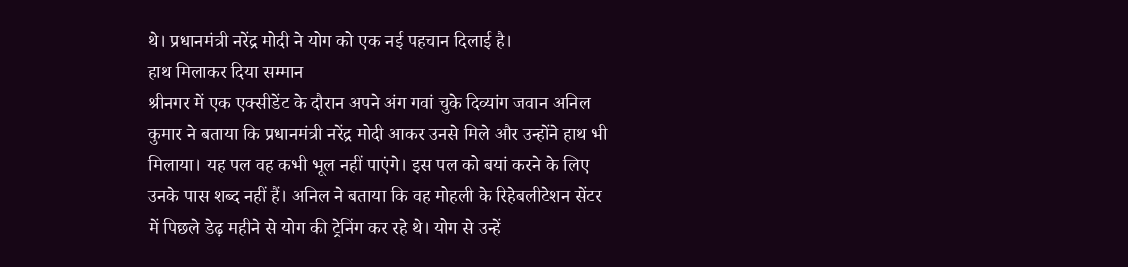थे। प्रधानमंत्री नरेंद्र मोदी ने योग को एक नई पहचान दिलाई है।
हाथ मिलाकर दिया सम्मान
श्रीनगर में एक एक्सीडेंट के दौरान अपने अंग गवां चुके दिव्यांग जवान अनिल कुमार ने बताया कि प्रधानमंत्री नरेंद्र मोदी आकर उनसे मिले और उन्होंने हाथ भी मिलाया। यह पल वह कभी भूल नहीं पाएंगे। इस पल को बयां करने के लिए उनके पास शब्द नहीं हैं। अनिल ने बताया कि वह मोहली के रिहेबलीटेशन सेंटर में पिछले डेढ़ महीने से योग की ट्रेनिंग कर रहे थे। योग से उन्हें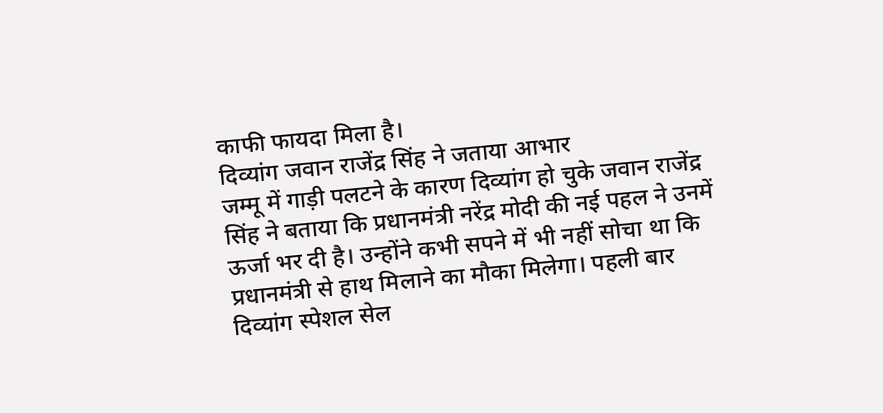काफी फायदा मिला है।
दिव्यांग जवान राजेंद्र सिंह ने जताया आभार
जम्मू में गाड़ी पलटने के कारण दिव्यांग हो चुके जवान राजेंद्र सिंह ने बताया कि प्रधानमंत्री नरेंद्र मोदी की नई पहल ने उनमें ऊर्जा भर दी है। उन्होंने कभी सपने में भी नहीं सोचा था कि प्रधानमंत्री से हाथ मिलाने का मौका मिलेगा। पहली बार दिव्यांग स्पेशल सेल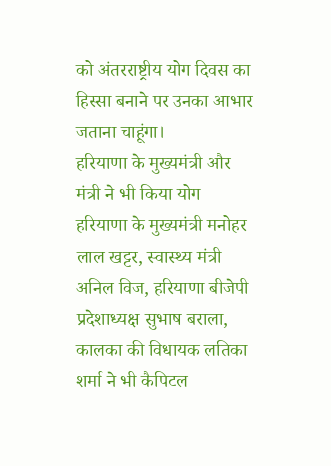को अंतरराष्ट्रीय योग दिवस का हिस्सा बनाने पर उनका आभार जताना चाहूंगा।
हरियाणा के मुख्यमंत्री और मंत्री ने भी किया योग
हरियाणा के मुख्यमंत्री मनोहर लाल खट्टर, स्वास्थ्य मंत्री अनिल विज, हरियाणा बीजेपी प्रदेशाध्यक्ष सुभाष बराला, कालका की विधायक लतिका शर्मा ने भी कैपिटल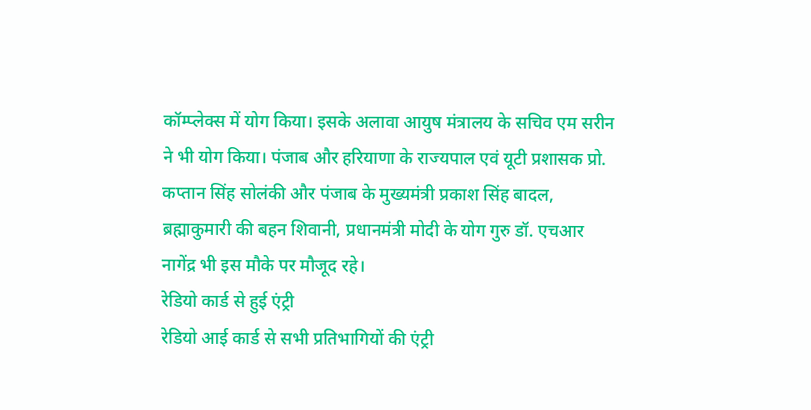कॉम्प्लेक्स में योग किया। इसके अलावा आयुष मंत्रालय के सचिव एम सरीन ने भी योग किया। पंजाब और हरियाणा के राज्यपाल एवं यूटी प्रशासक प्रो. कप्तान सिंह सोलंकी और पंजाब के मुख्यमंत्री प्रकाश सिंह बादल, ब्रह्माकुमारी की बहन शिवानी, प्रधानमंत्री मोदी के योग गुरु डॉ. एचआर नागेंद्र भी इस मौके पर मौजूद रहे।
रेडियो कार्ड से हुई एंट्री
रेडियो आई कार्ड से सभी प्रतिभागियों की एंट्री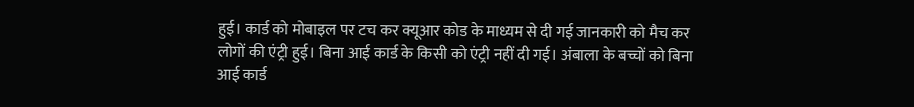हुई। कार्ड को मोबाइल पर टच कर क्यूआर कोड के माध्यम से दी गई जानकारी को मैच कर लोगों की एंट्री हुई। बिना आई कार्ड के किसी को एंट्री नहीं दी गई। अंबाला के बच्चों को बिना आई कार्ड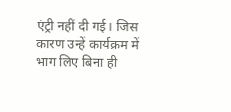एंट्री नहीं दी गई। जिस कारण उन्हें कार्यक्रम में भाग लिए बिना ही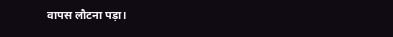वापस लौटना पड़ा।